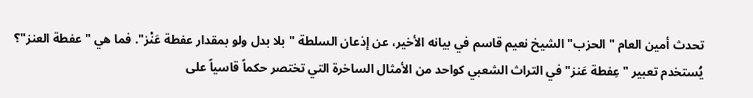تحدث أمين العام "الحزب" الشيخ نعيم قاسم في بيانه الأخير، عن إذعان السلطة "بلا بدل ولو بمقدار عفطة عَنْز". فما هي "عفطة العنز"؟
يُستخدم تعبير "عِفطة عَنز" في التراث الشعبي كواحد من الأمثال الساخرة التي تختصر حكماً قاسياً على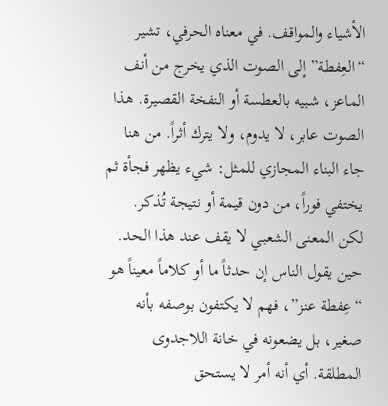الأشياء والمواقف. في معناه الحرفي، تشير “العِفطة” إلى الصوت الذي يخرج من أنف الماعز، شبيه بالعطسة أو النفخة القصيرة. هذا الصوت عابر، لا يدوم، ولا يترك أثراً. من هنا جاء البناء المجازي للمثل: شيء يظهر فجأة ثم يختفي فوراً، من دون قيمة أو نتيجة تُذكر.
لكن المعنى الشعبي لا يقف عند هذا الحد. حين يقول الناس إن حدثاً ما أو كلاماً معيناً هو “عِفطة عنز”، فهم لا يكتفون بوصفه بأنه صغير، بل يضعونه في خانة اللاجدوى المطلقة. أي أنه أمر لا يستحق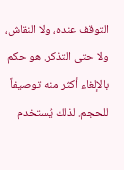التوقف عنده، ولا النقاش، ولا حتى التذكر. هو حكم بالإلغاء أكثر منه توصيفاً للحجم. لذلك يُستخدم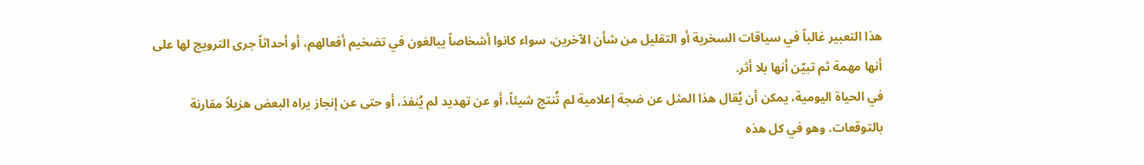هذا التعبير غالباً في سياقات السخرية أو التقليل من شأن الآخرين، سواء كانوا أشخاصاً يبالغون في تضخيم أفعالهم، أو أحداثاً جرى الترويج لها على أنها مهمة ثم تبيّن أنها بلا أثر.
في الحياة اليومية، يمكن أن يُقال هذا المثل عن ضجة إعلامية لم تُنتج شيئاً، أو عن تهديد لم يُنفذ، أو حتى عن إنجاز يراه البعض هزيلاً مقارنة بالتوقعات. وهو في كل هذه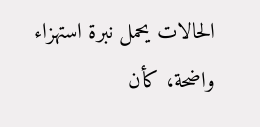الحالات يحمل نبرة استهزاء واضحة، كأن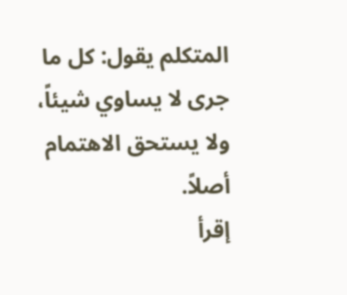المتكلم يقول: كل ما جرى لا يساوي شيئاً، ولا يستحق الاهتمام أصلاً.
إقرأ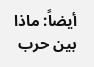أيضاً: ماذا بين حرب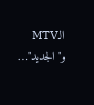الـMTV و"الجديد"…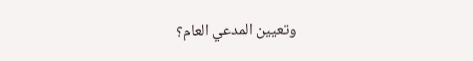وتعيين المدعي العام؟